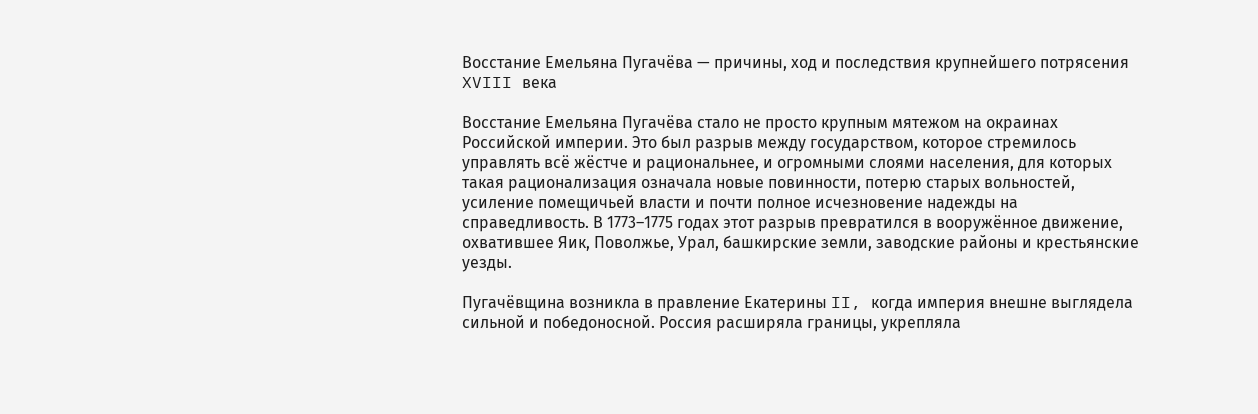Восстание Емельяна Пугачёва — причины, ход и последствия крупнейшего потрясения XVIII века

Восстание Емельяна Пугачёва стало не просто крупным мятежом на окраинах Российской империи. Это был разрыв между государством, которое стремилось управлять всё жёстче и рациональнее, и огромными слоями населения, для которых такая рационализация означала новые повинности, потерю старых вольностей, усиление помещичьей власти и почти полное исчезновение надежды на справедливость. В 1773–1775 годах этот разрыв превратился в вооружённое движение, охватившее Яик, Поволжье, Урал, башкирские земли, заводские районы и крестьянские уезды.

Пугачёвщина возникла в правление Екатерины II, когда империя внешне выглядела сильной и победоносной. Россия расширяла границы, укрепляла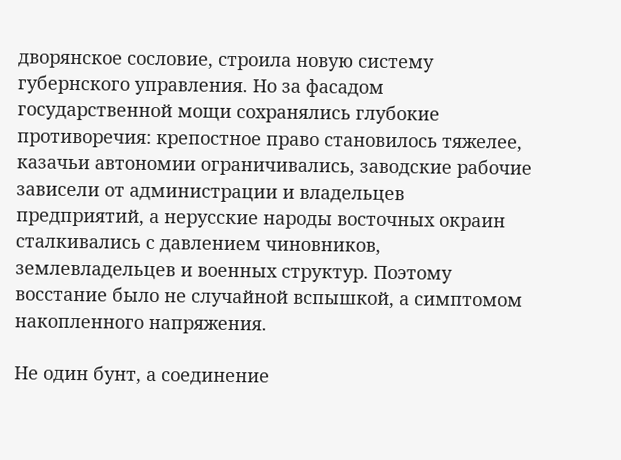дворянское сословие, строила новую систему губернского управления. Но за фасадом государственной мощи сохранялись глубокие противоречия: крепостное право становилось тяжелее, казачьи автономии ограничивались, заводские рабочие зависели от администрации и владельцев предприятий, а нерусские народы восточных окраин сталкивались с давлением чиновников, землевладельцев и военных структур. Поэтому восстание было не случайной вспышкой, а симптомом накопленного напряжения.

Не один бунт, а соединение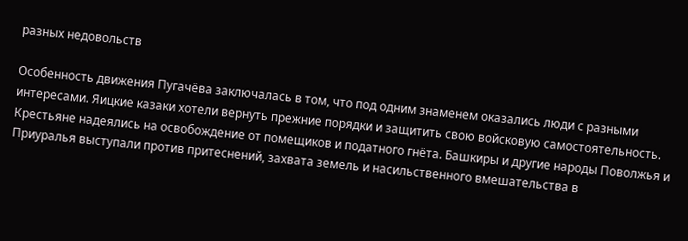разных недовольств

Особенность движения Пугачёва заключалась в том, что под одним знаменем оказались люди с разными интересами. Яицкие казаки хотели вернуть прежние порядки и защитить свою войсковую самостоятельность. Крестьяне надеялись на освобождение от помещиков и податного гнёта. Башкиры и другие народы Поволжья и Приуралья выступали против притеснений, захвата земель и насильственного вмешательства в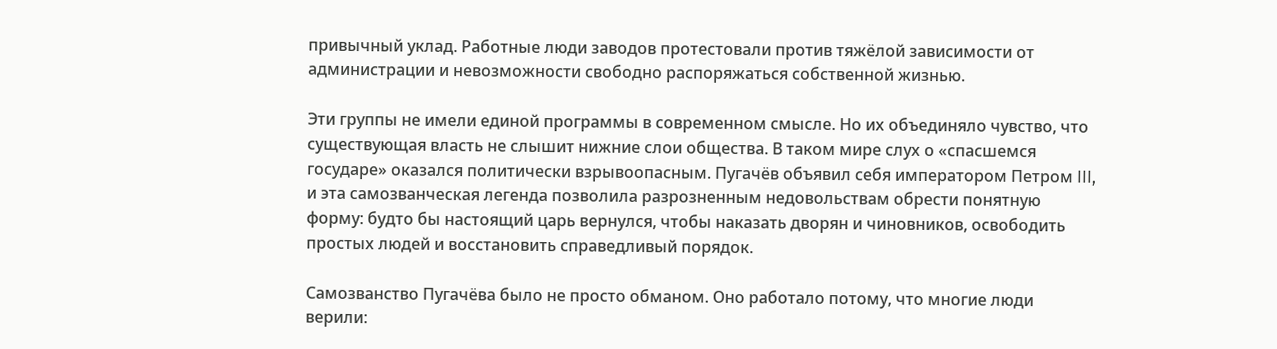привычный уклад. Работные люди заводов протестовали против тяжёлой зависимости от администрации и невозможности свободно распоряжаться собственной жизнью.

Эти группы не имели единой программы в современном смысле. Но их объединяло чувство, что существующая власть не слышит нижние слои общества. В таком мире слух о «спасшемся государе» оказался политически взрывоопасным. Пугачёв объявил себя императором Петром III, и эта самозванческая легенда позволила разрозненным недовольствам обрести понятную форму: будто бы настоящий царь вернулся, чтобы наказать дворян и чиновников, освободить простых людей и восстановить справедливый порядок.

Самозванство Пугачёва было не просто обманом. Оно работало потому, что многие люди верили: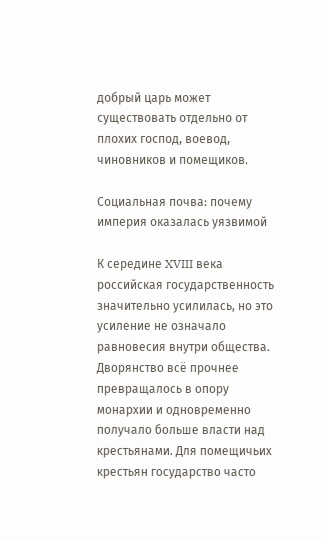добрый царь может существовать отдельно от плохих господ, воевод, чиновников и помещиков.

Социальная почва: почему империя оказалась уязвимой

К середине XVIII века российская государственность значительно усилилась, но это усиление не означало равновесия внутри общества. Дворянство всё прочнее превращалось в опору монархии и одновременно получало больше власти над крестьянами. Для помещичьих крестьян государство часто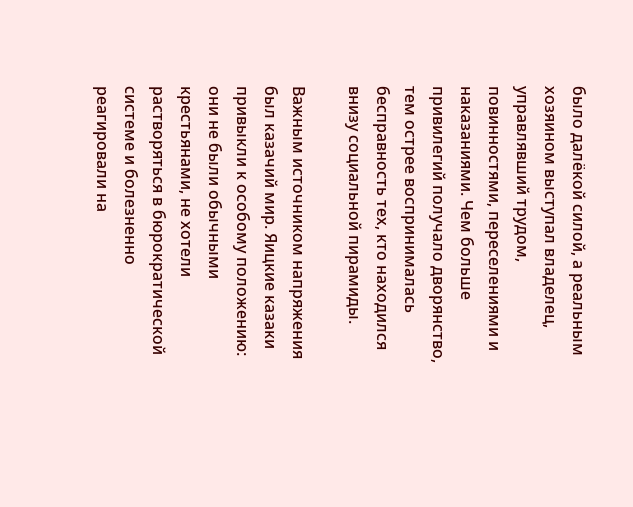было далёкой силой, а реальным хозяином выступал владелец, управлявший трудом, повинностями, переселениями и наказаниями. Чем больше привилегий получало дворянство, тем острее воспринималась бесправность тех, кто находился внизу социальной пирамиды.

Важным источником напряжения был казачий мир. Яицкие казаки привыкли к особому положению: они не были обычными крестьянами, не хотели растворяться в бюрократической системе и болезненно реагировали на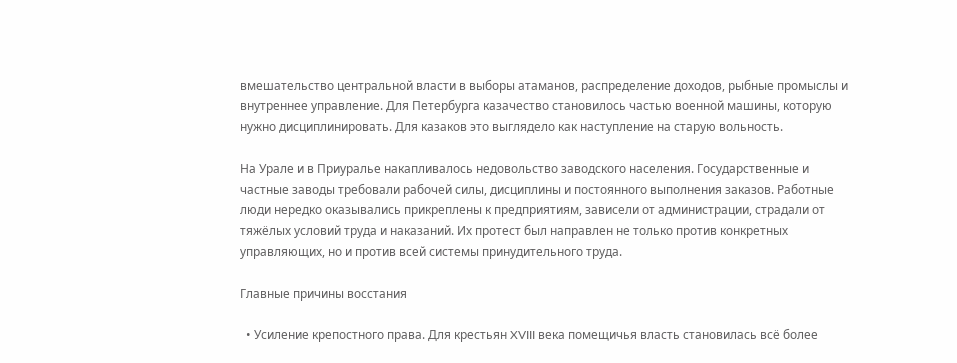вмешательство центральной власти в выборы атаманов, распределение доходов, рыбные промыслы и внутреннее управление. Для Петербурга казачество становилось частью военной машины, которую нужно дисциплинировать. Для казаков это выглядело как наступление на старую вольность.

На Урале и в Приуралье накапливалось недовольство заводского населения. Государственные и частные заводы требовали рабочей силы, дисциплины и постоянного выполнения заказов. Работные люди нередко оказывались прикреплены к предприятиям, зависели от администрации, страдали от тяжёлых условий труда и наказаний. Их протест был направлен не только против конкретных управляющих, но и против всей системы принудительного труда.

Главные причины восстания

  • Усиление крепостного права. Для крестьян XVIII века помещичья власть становилась всё более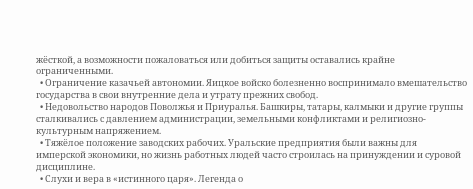жёсткой, а возможности пожаловаться или добиться защиты оставались крайне ограниченными.
  • Ограничение казачьей автономии. Яицкое войско болезненно воспринимало вмешательство государства в свои внутренние дела и утрату прежних свобод.
  • Недовольство народов Поволжья и Приуралья. Башкиры, татары, калмыки и другие группы сталкивались с давлением администрации, земельными конфликтами и религиозно-культурным напряжением.
  • Тяжёлое положение заводских рабочих. Уральские предприятия были важны для имперской экономики, но жизнь работных людей часто строилась на принуждении и суровой дисциплине.
  • Слухи и вера в «истинного царя». Легенда о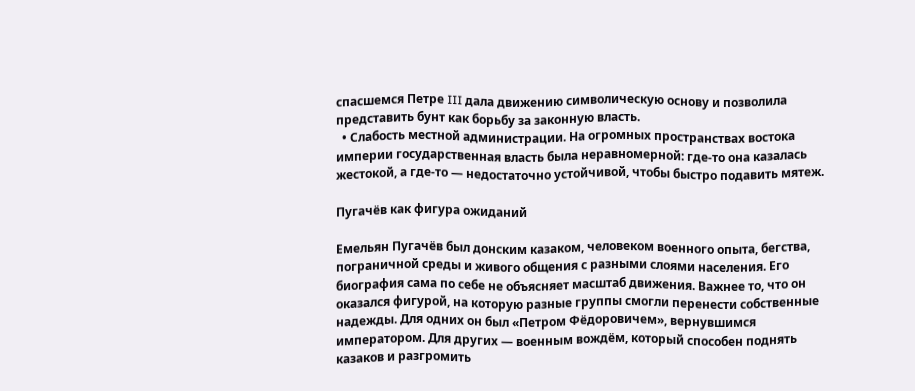спасшемся Петре III дала движению символическую основу и позволила представить бунт как борьбу за законную власть.
  • Слабость местной администрации. На огромных пространствах востока империи государственная власть была неравномерной: где-то она казалась жестокой, а где-то — недостаточно устойчивой, чтобы быстро подавить мятеж.

Пугачёв как фигура ожиданий

Емельян Пугачёв был донским казаком, человеком военного опыта, бегства, пограничной среды и живого общения с разными слоями населения. Его биография сама по себе не объясняет масштаб движения. Важнее то, что он оказался фигурой, на которую разные группы смогли перенести собственные надежды. Для одних он был «Петром Фёдоровичем», вернувшимся императором. Для других — военным вождём, который способен поднять казаков и разгромить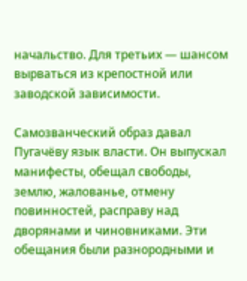начальство. Для третьих — шансом вырваться из крепостной или заводской зависимости.

Самозванческий образ давал Пугачёву язык власти. Он выпускал манифесты, обещал свободы, землю, жалованье, отмену повинностей, расправу над дворянами и чиновниками. Эти обещания были разнородными и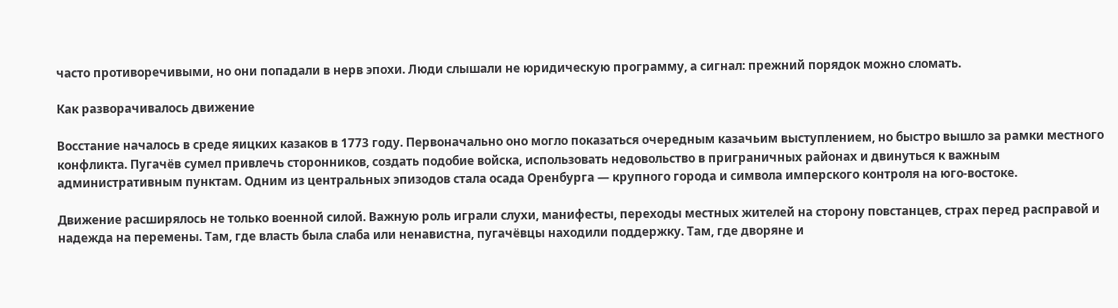часто противоречивыми, но они попадали в нерв эпохи. Люди слышали не юридическую программу, а сигнал: прежний порядок можно сломать.

Как разворачивалось движение

Восстание началось в среде яицких казаков в 1773 году. Первоначально оно могло показаться очередным казачьим выступлением, но быстро вышло за рамки местного конфликта. Пугачёв сумел привлечь сторонников, создать подобие войска, использовать недовольство в приграничных районах и двинуться к важным административным пунктам. Одним из центральных эпизодов стала осада Оренбурга — крупного города и символа имперского контроля на юго-востоке.

Движение расширялось не только военной силой. Важную роль играли слухи, манифесты, переходы местных жителей на сторону повстанцев, страх перед расправой и надежда на перемены. Там, где власть была слаба или ненавистна, пугачёвцы находили поддержку. Там, где дворяне и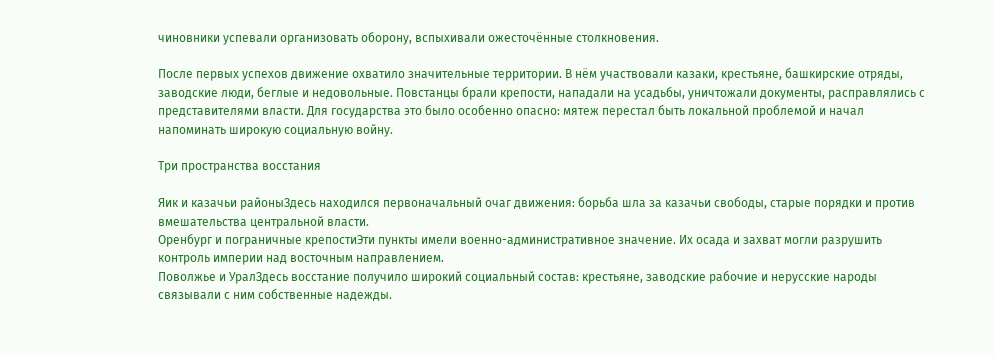чиновники успевали организовать оборону, вспыхивали ожесточённые столкновения.

После первых успехов движение охватило значительные территории. В нём участвовали казаки, крестьяне, башкирские отряды, заводские люди, беглые и недовольные. Повстанцы брали крепости, нападали на усадьбы, уничтожали документы, расправлялись с представителями власти. Для государства это было особенно опасно: мятеж перестал быть локальной проблемой и начал напоминать широкую социальную войну.

Три пространства восстания

Яик и казачьи районыЗдесь находился первоначальный очаг движения: борьба шла за казачьи свободы, старые порядки и против вмешательства центральной власти.
Оренбург и пограничные крепостиЭти пункты имели военно-административное значение. Их осада и захват могли разрушить контроль империи над восточным направлением.
Поволжье и УралЗдесь восстание получило широкий социальный состав: крестьяне, заводские рабочие и нерусские народы связывали с ним собственные надежды.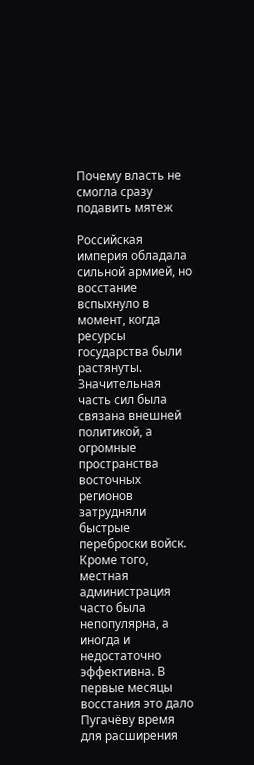Почему власть не смогла сразу подавить мятеж

Российская империя обладала сильной армией, но восстание вспыхнуло в момент, когда ресурсы государства были растянуты. Значительная часть сил была связана внешней политикой, а огромные пространства восточных регионов затрудняли быстрые переброски войск. Кроме того, местная администрация часто была непопулярна, а иногда и недостаточно эффективна. В первые месяцы восстания это дало Пугачёву время для расширения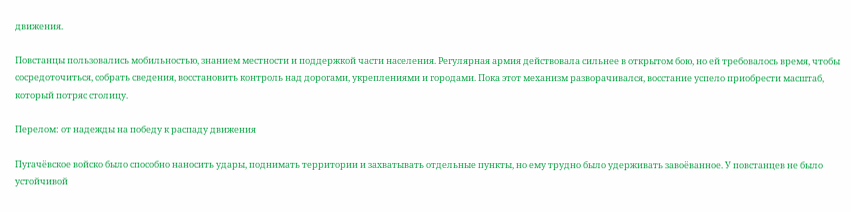движения.

Повстанцы пользовались мобильностью, знанием местности и поддержкой части населения. Регулярная армия действовала сильнее в открытом бою, но ей требовалось время, чтобы сосредоточиться, собрать сведения, восстановить контроль над дорогами, укреплениями и городами. Пока этот механизм разворачивался, восстание успело приобрести масштаб, который потряс столицу.

Перелом: от надежды на победу к распаду движения

Пугачёвское войско было способно наносить удары, поднимать территории и захватывать отдельные пункты, но ему трудно было удерживать завоёванное. У повстанцев не было устойчивой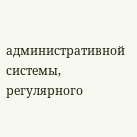административной системы, регулярного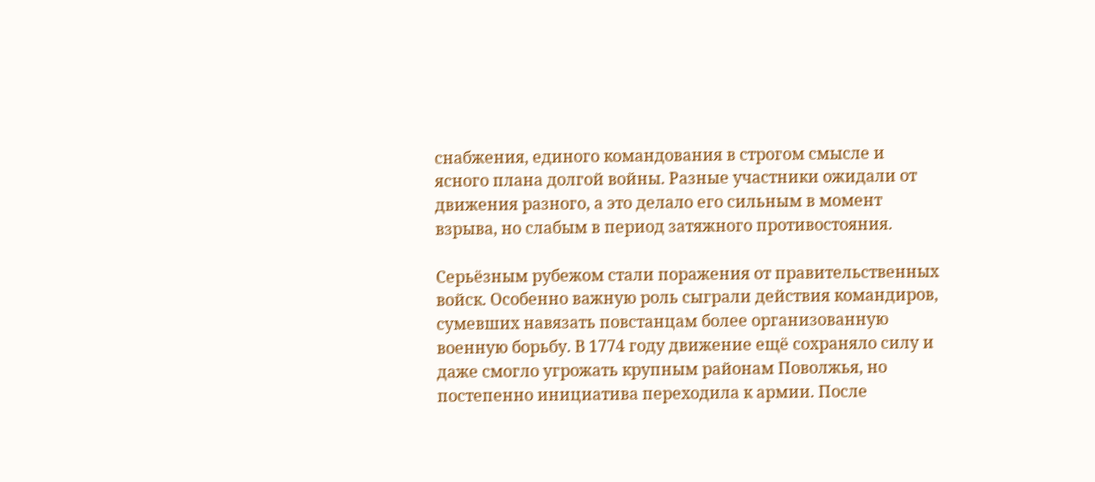снабжения, единого командования в строгом смысле и ясного плана долгой войны. Разные участники ожидали от движения разного, а это делало его сильным в момент взрыва, но слабым в период затяжного противостояния.

Серьёзным рубежом стали поражения от правительственных войск. Особенно важную роль сыграли действия командиров, сумевших навязать повстанцам более организованную военную борьбу. В 1774 году движение ещё сохраняло силу и даже смогло угрожать крупным районам Поволжья, но постепенно инициатива переходила к армии. После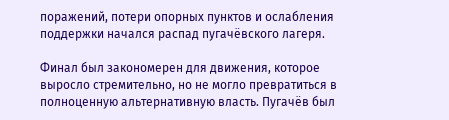поражений, потери опорных пунктов и ослабления поддержки начался распад пугачёвского лагеря.

Финал был закономерен для движения, которое выросло стремительно, но не могло превратиться в полноценную альтернативную власть. Пугачёв был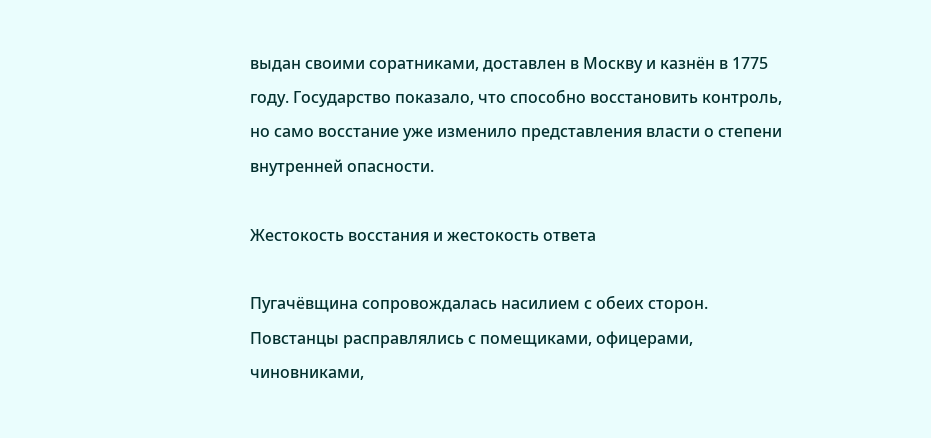выдан своими соратниками, доставлен в Москву и казнён в 1775 году. Государство показало, что способно восстановить контроль, но само восстание уже изменило представления власти о степени внутренней опасности.

Жестокость восстания и жестокость ответа

Пугачёвщина сопровождалась насилием с обеих сторон. Повстанцы расправлялись с помещиками, офицерами, чиновниками,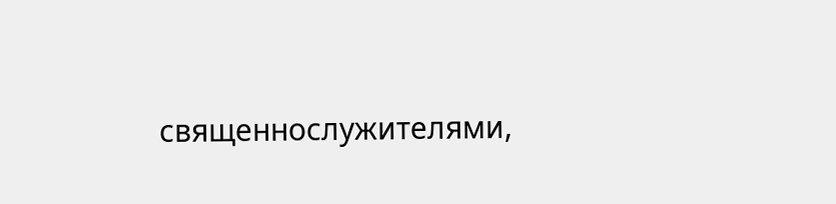священнослужителями,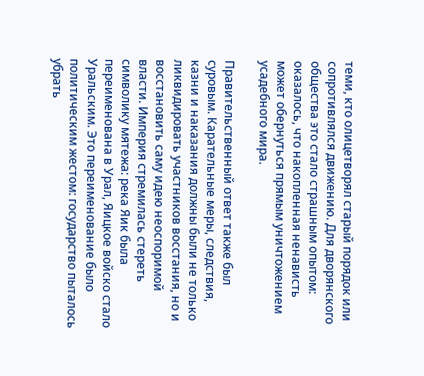теми, кто олицетворял старый порядок или сопротивлялся движению. Для дворянского общества это стало страшным опытом: оказалось, что накопленная ненависть может обернуться прямым уничтожением усадебного мира.

Правительственный ответ также был суровым. Карательные меры, следствия, казни и наказания должны были не только ликвидировать участников восстания, но и восстановить саму идею неоспоримой власти. Империя стремилась стереть символику мятежа: река Яик была переименована в Урал, Яицкое войско стало Уральским. Это переименование было политическим жестом: государство пыталось убрать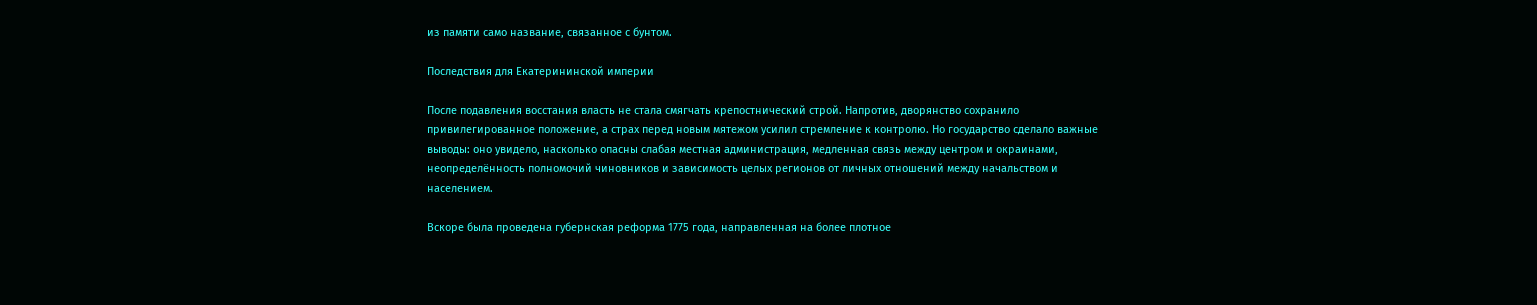из памяти само название, связанное с бунтом.

Последствия для Екатерининской империи

После подавления восстания власть не стала смягчать крепостнический строй. Напротив, дворянство сохранило привилегированное положение, а страх перед новым мятежом усилил стремление к контролю. Но государство сделало важные выводы: оно увидело, насколько опасны слабая местная администрация, медленная связь между центром и окраинами, неопределённость полномочий чиновников и зависимость целых регионов от личных отношений между начальством и населением.

Вскоре была проведена губернская реформа 1775 года, направленная на более плотное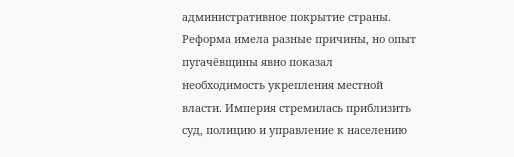административное покрытие страны. Реформа имела разные причины, но опыт пугачёвщины явно показал необходимость укрепления местной власти. Империя стремилась приблизить суд, полицию и управление к населению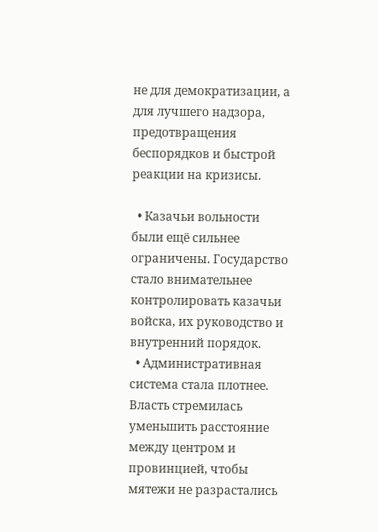не для демократизации, а для лучшего надзора, предотвращения беспорядков и быстрой реакции на кризисы.

  • Казачьи вольности были ещё сильнее ограничены. Государство стало внимательнее контролировать казачьи войска, их руководство и внутренний порядок.
  • Административная система стала плотнее. Власть стремилась уменьшить расстояние между центром и провинцией, чтобы мятежи не разрастались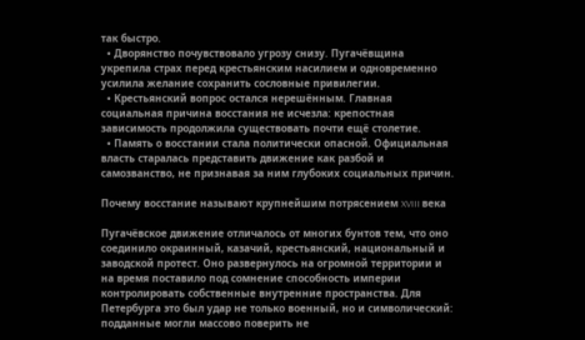так быстро.
  • Дворянство почувствовало угрозу снизу. Пугачёвщина укрепила страх перед крестьянским насилием и одновременно усилила желание сохранить сословные привилегии.
  • Крестьянский вопрос остался нерешённым. Главная социальная причина восстания не исчезла: крепостная зависимость продолжила существовать почти ещё столетие.
  • Память о восстании стала политически опасной. Официальная власть старалась представить движение как разбой и самозванство, не признавая за ним глубоких социальных причин.

Почему восстание называют крупнейшим потрясением XVIII века

Пугачёвское движение отличалось от многих бунтов тем, что оно соединило окраинный, казачий, крестьянский, национальный и заводской протест. Оно развернулось на огромной территории и на время поставило под сомнение способность империи контролировать собственные внутренние пространства. Для Петербурга это был удар не только военный, но и символический: подданные могли массово поверить не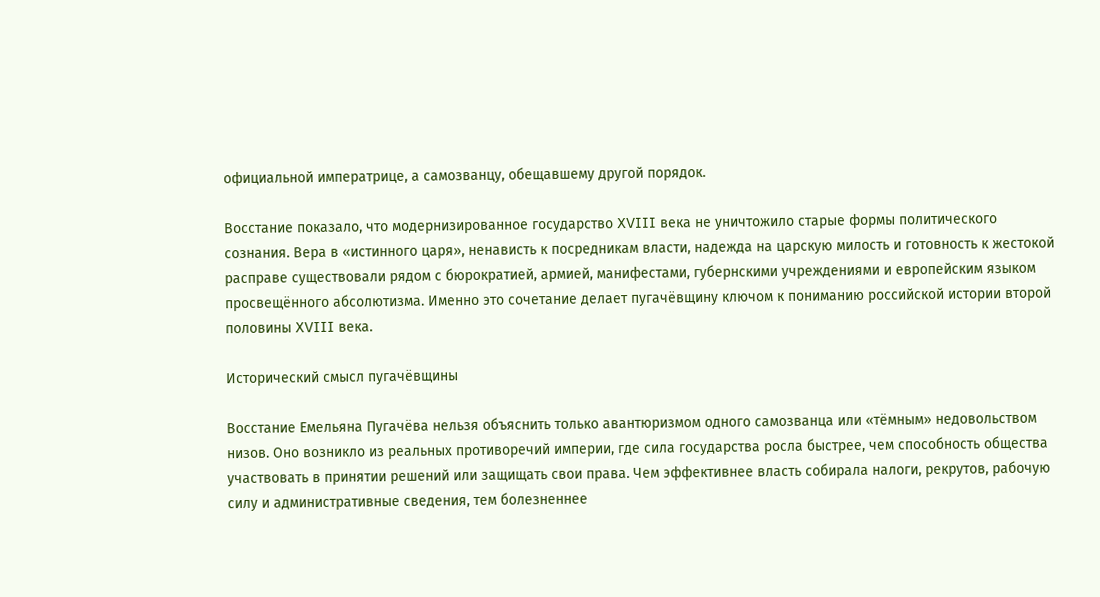официальной императрице, а самозванцу, обещавшему другой порядок.

Восстание показало, что модернизированное государство XVIII века не уничтожило старые формы политического сознания. Вера в «истинного царя», ненависть к посредникам власти, надежда на царскую милость и готовность к жестокой расправе существовали рядом с бюрократией, армией, манифестами, губернскими учреждениями и европейским языком просвещённого абсолютизма. Именно это сочетание делает пугачёвщину ключом к пониманию российской истории второй половины XVIII века.

Исторический смысл пугачёвщины

Восстание Емельяна Пугачёва нельзя объяснить только авантюризмом одного самозванца или «тёмным» недовольством низов. Оно возникло из реальных противоречий империи, где сила государства росла быстрее, чем способность общества участвовать в принятии решений или защищать свои права. Чем эффективнее власть собирала налоги, рекрутов, рабочую силу и административные сведения, тем болезненнее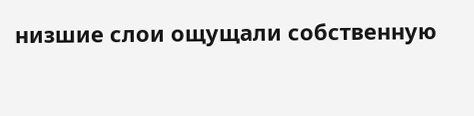низшие слои ощущали собственную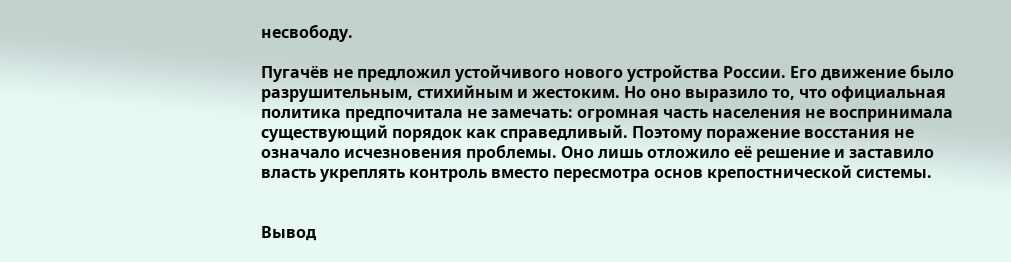несвободу.

Пугачёв не предложил устойчивого нового устройства России. Его движение было разрушительным, стихийным и жестоким. Но оно выразило то, что официальная политика предпочитала не замечать: огромная часть населения не воспринимала существующий порядок как справедливый. Поэтому поражение восстания не означало исчезновения проблемы. Оно лишь отложило её решение и заставило власть укреплять контроль вместо пересмотра основ крепостнической системы.


Вывод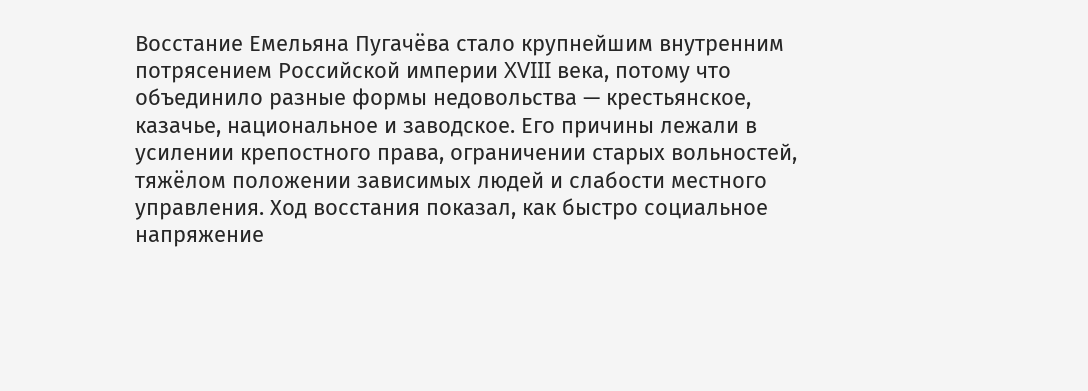Восстание Емельяна Пугачёва стало крупнейшим внутренним потрясением Российской империи XVIII века, потому что объединило разные формы недовольства — крестьянское, казачье, национальное и заводское. Его причины лежали в усилении крепостного права, ограничении старых вольностей, тяжёлом положении зависимых людей и слабости местного управления. Ход восстания показал, как быстро социальное напряжение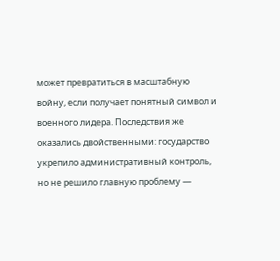может превратиться в масштабную войну, если получает понятный символ и военного лидера. Последствия же оказались двойственными: государство укрепило административный контроль, но не решило главную проблему —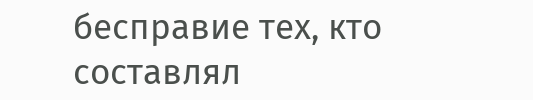бесправие тех, кто составлял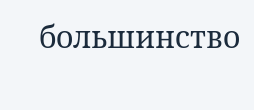большинство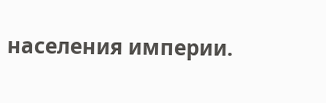населения империи.